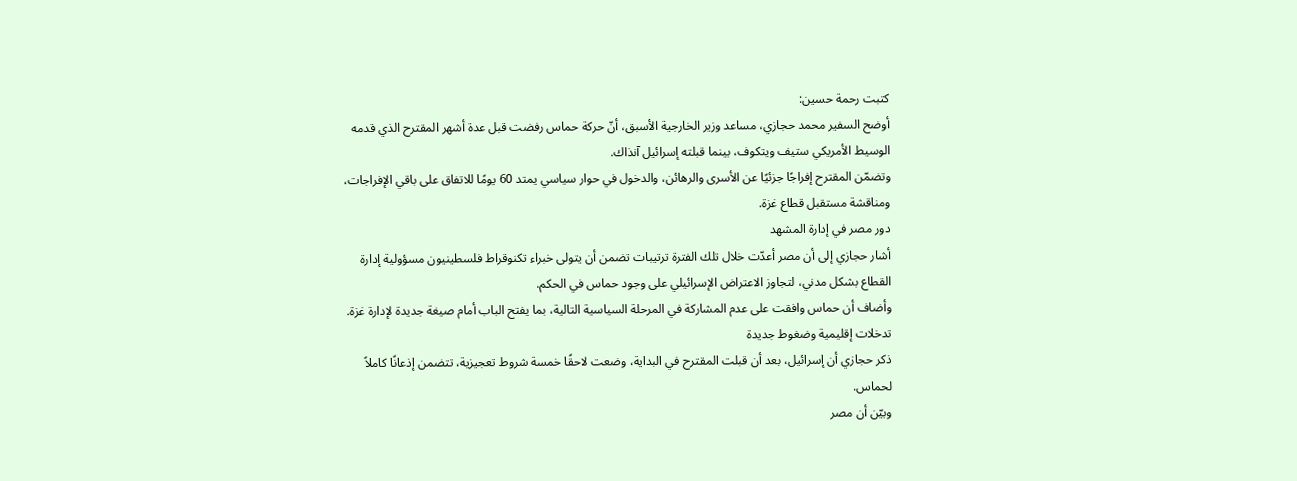كتبت رحمة حسين:
أوضح السفير محمد حجازي، مساعد وزير الخارجية الأسبق، أنّ حركة حماس رفضت قبل عدة أشهر المقترح الذي قدمه الوسيط الأمريكي ستيف ويتكوف، بينما قبلته إسرائيل آنذاك.
وتضمّن المقترح إفراجًا جزئيًا عن الأسرى والرهائن، والدخول في حوار سياسي يمتد 60 يومًا للاتفاق على باقي الإفراجات، ومناقشة مستقبل قطاع غزة.
دور مصر في إدارة المشهد
أشار حجازي إلى أن مصر أعدّت خلال تلك الفترة ترتيبات تضمن أن يتولى خبراء تكنوقراط فلسطينيون مسؤولية إدارة القطاع بشكل مدني، لتجاوز الاعتراض الإسرائيلي على وجود حماس في الحكم.
وأضاف أن حماس وافقت على عدم المشاركة في المرحلة السياسية التالية، بما يفتح الباب أمام صيغة جديدة لإدارة غزة.
تدخلات إقليمية وضغوط جديدة
ذكر حجازي أن إسرائيل، بعد أن قبلت المقترح في البداية، وضعت لاحقًا خمسة شروط تعجيزية، تتضمن إذعانًا كاملاً لحماس.
وبيّن أن مصر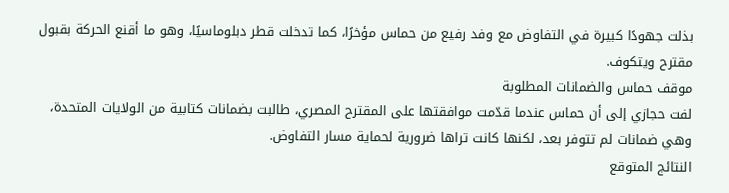بذلت جهودًا كبيرة في التفاوض مع وفد رفيع من حماس مؤخرًا، كما تدخلت قطر دبلوماسيًا، وهو ما أقنع الحركة بقبول مقترح ويتكوف.
موقف حماس والضمانات المطلوبة
لفت حجازي إلى أن حماس عندما قدّمت موافقتها على المقترح المصري، طالبت بضمانات كتابية من الولايات المتحدة، وهي ضمانات لم تتوفر بعد، لكنها كانت تراها ضرورية لحماية مسار التفاوض.
النتائج المتوقع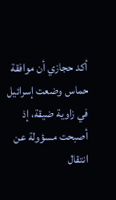أكد حجازي أن موافقة حماس وضعت إسرائيل في زاوية ضيقة، إذ أصبحت مسؤولة عن انتقال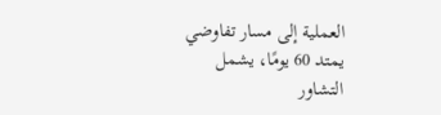العملية إلى مسار تفاوضي يمتد 60 يومًا، يشمل التشاور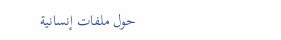حول ملفات إنسانية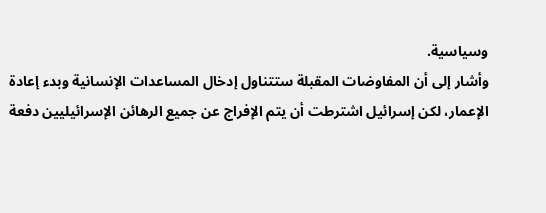وسياسية.
وأشار إلى أن المفاوضات المقبلة ستتناول إدخال المساعدات الإنسانية وبدء إعادة الإعمار، لكن إسرائيل اشترطت أن يتم الإفراج عن جميع الرهائن الإسرائيليين دفعة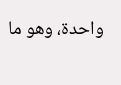واحدة، وهو ما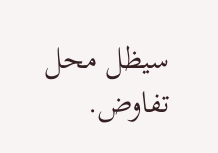سيظل محل تفاوض.